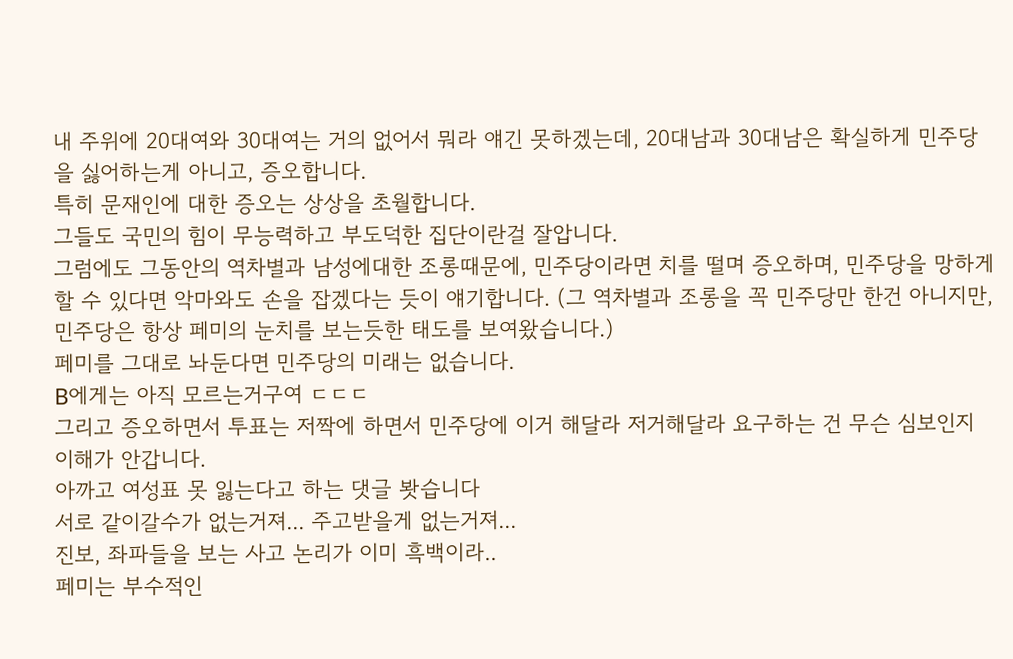내 주위에 20대여와 30대여는 거의 없어서 뭐라 얘긴 못하겠는데, 20대남과 30대남은 확실하게 민주당을 싫어하는게 아니고, 증오합니다.
특히 문재인에 대한 증오는 상상을 초월합니다.
그들도 국민의 힘이 무능력하고 부도덕한 집단이란걸 잘압니다.
그럼에도 그동안의 역차별과 남성에대한 조롱때문에, 민주당이라면 치를 떨며 증오하며, 민주당을 망하게 할 수 있다면 악마와도 손을 잡겠다는 듯이 얘기합니다. (그 역차별과 조롱을 꼭 민주당만 한건 아니지만, 민주당은 항상 페미의 눈치를 보는듯한 태도를 보여왔습니다.)
페미를 그대로 놔둔다면 민주당의 미래는 없습니다.
B에게는 아직 모르는거구여 ㄷㄷㄷ
그리고 증오하면서 투표는 저짝에 하면서 민주당에 이거 해달라 저거해달라 요구하는 건 무슨 심보인지 이해가 안갑니다.
아까고 여성표 못 잃는다고 하는 댓글 봣습니다
서로 같이갈수가 없는거져... 주고받을게 없는거져...
진보, 좌파들을 보는 사고 논리가 이미 흑백이라..
페미는 부수적인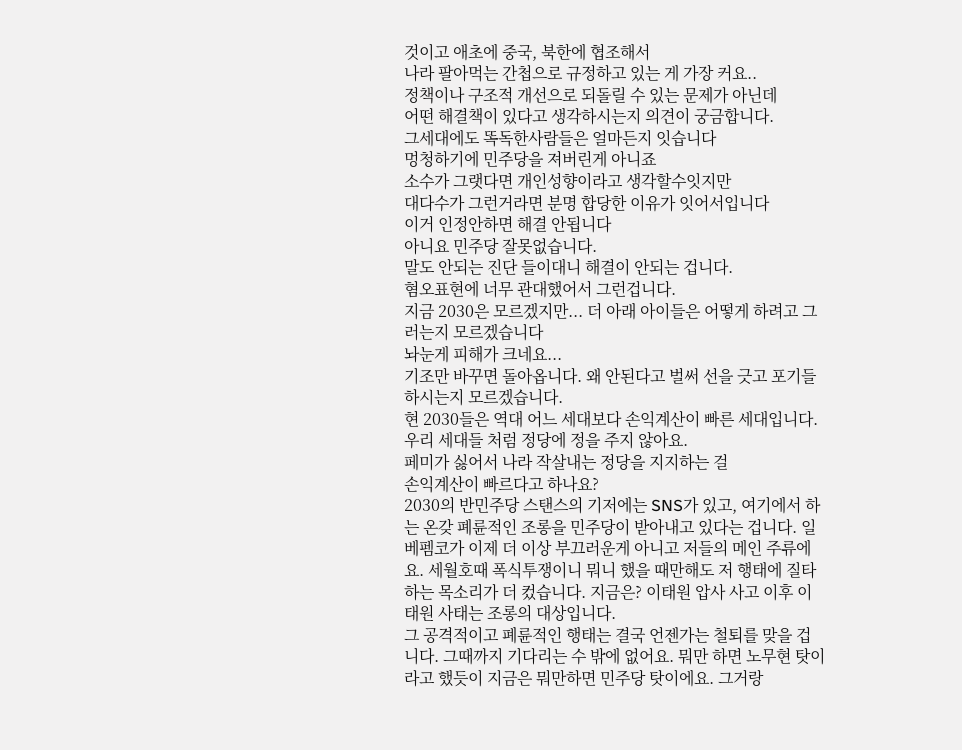것이고 애초에 중국, 북한에 협조해서
나라 팔아먹는 간첩으로 규정하고 있는 게 가장 커요..
정책이나 구조적 개선으로 되돌릴 수 있는 문제가 아닌데
어떤 해결책이 있다고 생각하시는지 의견이 궁금합니다.
그세대에도 똑독한사람들은 얼마든지 잇습니다
멍청하기에 민주당을 져버린게 아니죠
소수가 그랫다면 개인성향이라고 생각할수잇지만
대다수가 그런거라면 분명 합당한 이유가 잇어서입니다
이거 인정안하면 해결 안됩니다
아니요 민주당 잘못없습니다.
말도 안되는 진단 들이대니 해결이 안되는 겁니다.
혐오표현에 너무 관대했어서 그런겁니다.
지금 2030은 모르겠지만... 더 아래 아이들은 어떻게 하려고 그러는지 모르겠습니다
놔눈게 피해가 크네요...
기조만 바꾸면 돌아옵니다. 왜 안된다고 벌써 선을 긋고 포기들 하시는지 모르겠습니다.
현 2030들은 역대 어느 세대보다 손익계산이 빠른 세대입니다. 우리 세대들 처럼 정당에 정을 주지 않아요.
페미가 싫어서 나라 작살내는 정당을 지지하는 걸
손익계산이 빠르다고 하나요?
2030의 반민주당 스탠스의 기저에는 SNS가 있고, 여기에서 하는 온갖 폐륜적인 조롱을 민주당이 받아내고 있다는 겁니다. 일베펨코가 이제 더 이상 부끄러운게 아니고 저들의 메인 주류에요. 세월호때 폭식투쟁이니 뭐니 했을 때만해도 저 행태에 질타하는 목소리가 더 컸습니다. 지금은? 이태원 압사 사고 이후 이태원 사태는 조롱의 대상입니다.
그 공격적이고 폐륜적인 행태는 결국 언젠가는 철퇴를 맞을 겁니다. 그때까지 기다리는 수 밖에 없어요. 뭐만 하면 노무현 탓이라고 했듯이 지금은 뭐만하면 민주당 탓이에요. 그거랑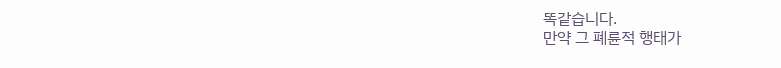똑같습니다.
만약 그 폐륜적 행태가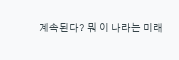계속된다? 뭐 이 나라는 미래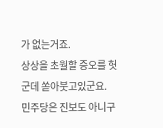가 없는거죠.
상상을 초월할 증오를 헛군데 쏟아붓고있군요.
민주당은 진보도 아니구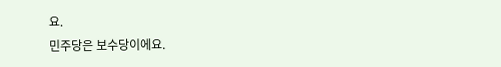요.
민주당은 보수당이에요.